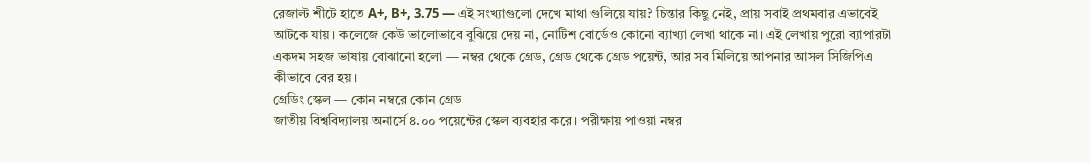রেজাল্ট শীটে হাতে A+, B+, 3.75 — এই সংখ্যাগুলো দেখে মাথা গুলিয়ে যায়? চিন্তার কিছু নেই, প্রায় সবাই প্রথমবার এভাবেই আটকে যায়। কলেজে কেউ ভালোভাবে বুঝিয়ে দেয় না, নোটিশ বোর্ডেও কোনো ব্যাখ্যা লেখা থাকে না। এই লেখায় পুরো ব্যাপারটা একদম সহজ ভাষায় বোঝানো হলো — নম্বর থেকে গ্রেড, গ্রেড থেকে গ্রেড পয়েন্ট, আর সব মিলিয়ে আপনার আসল সিজিপিএ কীভাবে বের হয়।
গ্রেডিং স্কেল — কোন নম্বরে কোন গ্রেড
জাতীয় বিশ্ববিদ্যালয় অনার্সে ৪.০০ পয়েন্টের স্কেল ব্যবহার করে। পরীক্ষায় পাওয়া নম্বর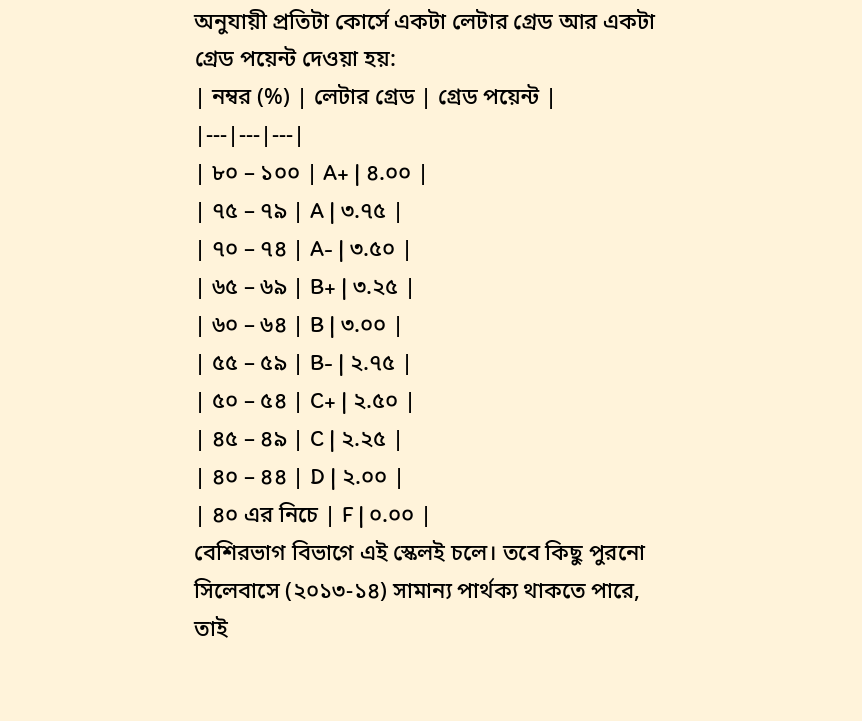অনুযায়ী প্রতিটা কোর্সে একটা লেটার গ্রেড আর একটা গ্রেড পয়েন্ট দেওয়া হয়:
| নম্বর (%) | লেটার গ্রেড | গ্রেড পয়েন্ট |
|---|---|---|
| ৮০ – ১০০ | A+ | ৪.০০ |
| ৭৫ – ৭৯ | A | ৩.৭৫ |
| ৭০ – ৭৪ | A- | ৩.৫০ |
| ৬৫ – ৬৯ | B+ | ৩.২৫ |
| ৬০ – ৬৪ | B | ৩.০০ |
| ৫৫ – ৫৯ | B- | ২.৭৫ |
| ৫০ – ৫৪ | C+ | ২.৫০ |
| ৪৫ – ৪৯ | C | ২.২৫ |
| ৪০ – ৪৪ | D | ২.০০ |
| ৪০ এর নিচে | F | ০.০০ |
বেশিরভাগ বিভাগে এই স্কেলই চলে। তবে কিছু পুরনো সিলেবাসে (২০১৩-১৪) সামান্য পার্থক্য থাকতে পারে, তাই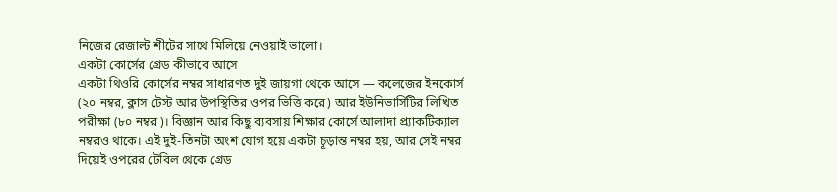নিজের রেজাল্ট শীটের সাথে মিলিয়ে নেওয়াই ভালো।
একটা কোর্সের গ্রেড কীভাবে আসে
একটা থিওরি কোর্সের নম্বর সাধারণত দুই জায়গা থেকে আসে — কলেজের ইনকোর্স (২০ নম্বর, ক্লাস টেস্ট আর উপস্থিতির ওপর ভিত্তি করে) আর ইউনিভার্সিটির লিখিত পরীক্ষা (৮০ নম্বর)। বিজ্ঞান আর কিছু ব্যবসায় শিক্ষার কোর্সে আলাদা প্র্যাকটিক্যাল নম্বরও থাকে। এই দুই-তিনটা অংশ যোগ হয়ে একটা চূড়ান্ত নম্বর হয়, আর সেই নম্বর দিয়েই ওপরের টেবিল থেকে গ্রেড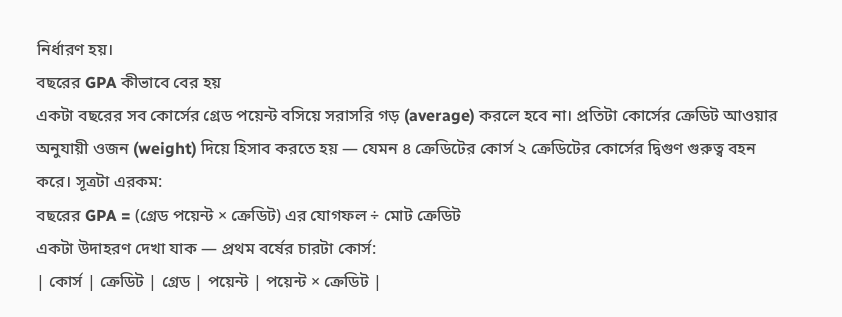নির্ধারণ হয়।
বছরের GPA কীভাবে বের হয়
একটা বছরের সব কোর্সের গ্রেড পয়েন্ট বসিয়ে সরাসরি গড় (average) করলে হবে না। প্রতিটা কোর্সের ক্রেডিট আওয়ার অনুযায়ী ওজন (weight) দিয়ে হিসাব করতে হয় — যেমন ৪ ক্রেডিটের কোর্স ২ ক্রেডিটের কোর্সের দ্বিগুণ গুরুত্ব বহন করে। সূত্রটা এরকম:
বছরের GPA = (গ্রেড পয়েন্ট × ক্রেডিট) এর যোগফল ÷ মোট ক্রেডিট
একটা উদাহরণ দেখা যাক — প্রথম বর্ষের চারটা কোর্স:
| কোর্স | ক্রেডিট | গ্রেড | পয়েন্ট | পয়েন্ট × ক্রেডিট |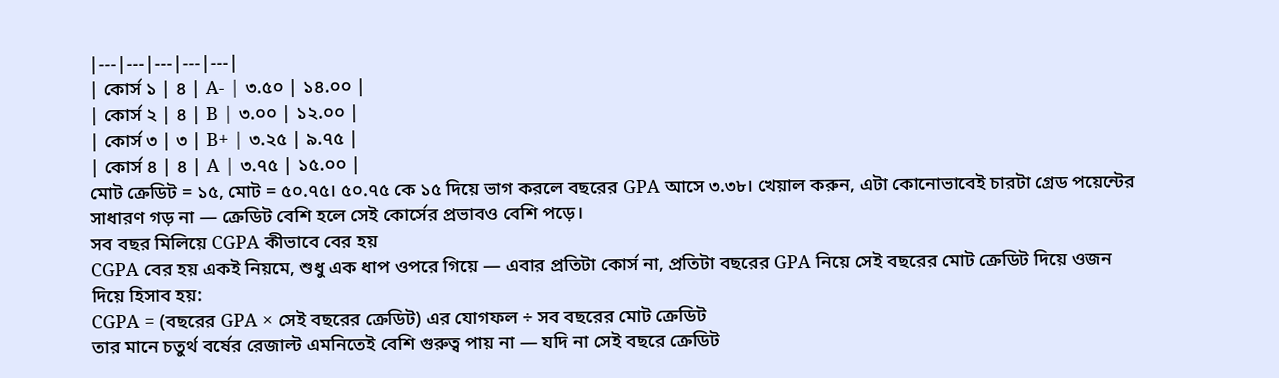|---|---|---|---|---|
| কোর্স ১ | ৪ | A- | ৩.৫০ | ১৪.০০ |
| কোর্স ২ | ৪ | B | ৩.০০ | ১২.০০ |
| কোর্স ৩ | ৩ | B+ | ৩.২৫ | ৯.৭৫ |
| কোর্স ৪ | ৪ | A | ৩.৭৫ | ১৫.০০ |
মোট ক্রেডিট = ১৫, মোট = ৫০.৭৫। ৫০.৭৫ কে ১৫ দিয়ে ভাগ করলে বছরের GPA আসে ৩.৩৮। খেয়াল করুন, এটা কোনোভাবেই চারটা গ্রেড পয়েন্টের সাধারণ গড় না — ক্রেডিট বেশি হলে সেই কোর্সের প্রভাবও বেশি পড়ে।
সব বছর মিলিয়ে CGPA কীভাবে বের হয়
CGPA বের হয় একই নিয়মে, শুধু এক ধাপ ওপরে গিয়ে — এবার প্রতিটা কোর্স না, প্রতিটা বছরের GPA নিয়ে সেই বছরের মোট ক্রেডিট দিয়ে ওজন দিয়ে হিসাব হয়:
CGPA = (বছরের GPA × সেই বছরের ক্রেডিট) এর যোগফল ÷ সব বছরের মোট ক্রেডিট
তার মানে চতুর্থ বর্ষের রেজাল্ট এমনিতেই বেশি গুরুত্ব পায় না — যদি না সেই বছরে ক্রেডিট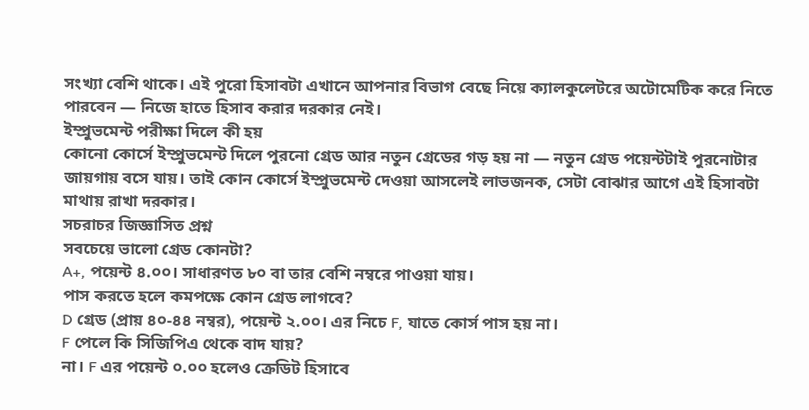সংখ্যা বেশি থাকে। এই পুরো হিসাবটা এখানে আপনার বিভাগ বেছে নিয়ে ক্যালকুলেটরে অটোমেটিক করে নিতে পারবেন — নিজে হাতে হিসাব করার দরকার নেই।
ইম্প্রুভমেন্ট পরীক্ষা দিলে কী হয়
কোনো কোর্সে ইম্প্রুভমেন্ট দিলে পুরনো গ্রেড আর নতুন গ্রেডের গড় হয় না — নতুন গ্রেড পয়েন্টটাই পুরনোটার জায়গায় বসে যায়। তাই কোন কোর্সে ইম্প্রুভমেন্ট দেওয়া আসলেই লাভজনক, সেটা বোঝার আগে এই হিসাবটা মাথায় রাখা দরকার।
সচরাচর জিজ্ঞাসিত প্রশ্ন
সবচেয়ে ভালো গ্রেড কোনটা?
A+, পয়েন্ট ৪.০০। সাধারণত ৮০ বা তার বেশি নম্বরে পাওয়া যায়।
পাস করতে হলে কমপক্ষে কোন গ্রেড লাগবে?
D গ্রেড (প্রায় ৪০-৪৪ নম্বর), পয়েন্ট ২.০০। এর নিচে F, যাতে কোর্স পাস হয় না।
F পেলে কি সিজিপিএ থেকে বাদ যায়?
না। F এর পয়েন্ট ০.০০ হলেও ক্রেডিট হিসাবে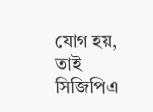যোগ হয়, তাই সিজিপিএ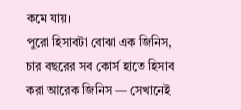কমে যায়।
পুরো হিসাবটা বোঝা এক জিনিস, চার বছরের সব কোর্স হাতে হিসাব করা আরেক জিনিস — সেখানেই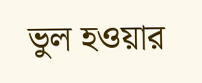ভুল হওয়ার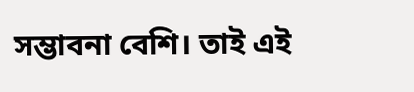সম্ভাবনা বেশি। তাই এই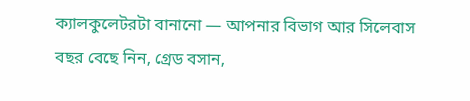ক্যালকুলেটরটা বানানো — আপনার বিভাগ আর সিলেবাস বছর বেছে নিন, গ্রেড বসান,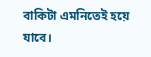বাকিটা এমনিতেই হয়ে যাবে।